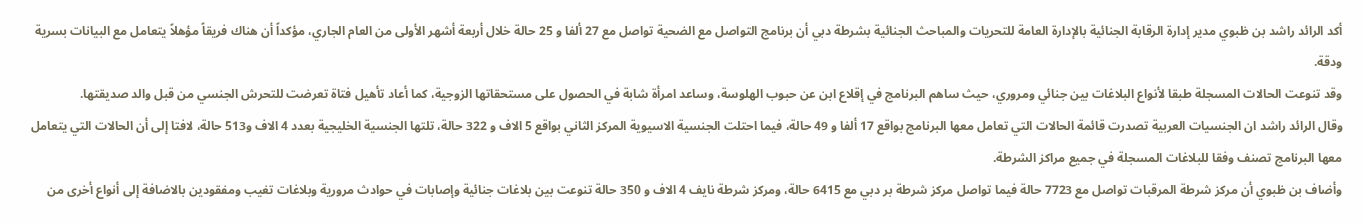أكد الرائد راشد بن ظبوي مدير إدارة الرقابة الجنائية بالإدارة العامة للتحريات والمباحث الجنائية بشرطة دبي أن برنامج التواصل مع الضحية تواصل مع 27 ألفا و 25 حالة خلال أربعة أشهر الأولى من العام الجاري، مؤكداً أن هناك فريقاً مؤهلاً يتعامل مع البيانات بسرية ودقة.
وقد تنوعت الحالات المسجلة طبقا لأنواع البلاغات بين جنائي ومروري، حيث ساهم البرنامج في إقلاع ابن عن حبوب الهلوسة، وساعد امرأة شابة في الحصول على مستحقاتها الزوجية، كما أعاد تأهيل فتاة تعرضت للتحرش الجنسي من قبل والد صديقتها.
وقال الرائد راشد ان الجنسيات العربية تصدرت قائمة الحالات التي تعامل معها البرنامج بواقع 17 ألفا و 49 حالة، فيما احتلت الجنسية الاسيوية المركز الثاني بواقع 5 الاف و 322 حالة، تلتها الجنسية الخليجية بعدد 4 الاف و513 حالة، لافتا إلى أن الحالات التي يتعامل معها البرنامج تصنف وفقا للبلاغات المسجلة في جميع مراكز الشرطة.
وأضاف بن ظبوي أن مركز شرطة المرقبات تواصل مع 7723 حالة فيما تواصل مركز شرطة بر دبي مع 6415 حالة، ومركز شرطة نايف 4 الاف و 350 حالة تنوعت بين بلاغات جنائية وإصابات في حوادث مرورية وبلاغات تغيب ومفقودين بالاضافة إلى أنواع أخرى من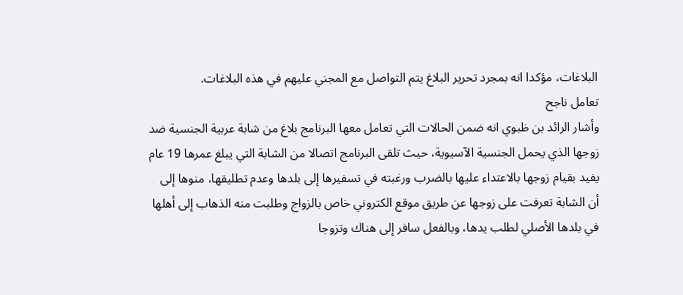البلاغات، مؤكدا انه بمجرد تحرير البلاغ يتم التواصل مع المجني عليهم في هذه البلاغات.
تعامل ناجح
وأشار الرائد بن ظبوي انه ضمن الحالات التي تعامل معها البرنامج بلاغ من شابة عربية الجنسية ضد زوجها الذي يحمل الجنسية الآسيوية، حيث تلقى البرنامج اتصالا من الشابة التي يبلغ عمرها 19 عام يفيد بقيام زوجها بالاعتداء عليها بالضرب ورغبته في تسفيرها إلى بلدها وعدم تطليقها، منوها إلى أن الشابة تعرفت على زوجها عن طريق موقع الكتروني خاص بالزواج وطلبت منه الذهاب إلى أهلها في بلدها الأصلي لطلب يدها، وبالفعل سافر إلى هناك وتزوجا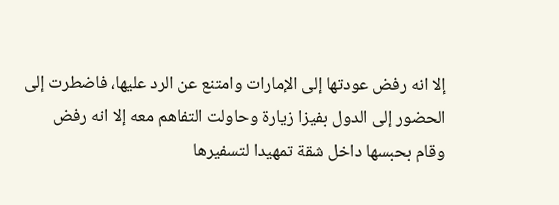إلا انه رفض عودتها إلى الإمارات وامتنع عن الرد عليها، فاضطرت إلى الحضور إلى الدول بفيزا زيارة وحاولت التفاهم معه إلا انه رفض وقام بحبسها داخل شقة تمهيدا لتسفيرها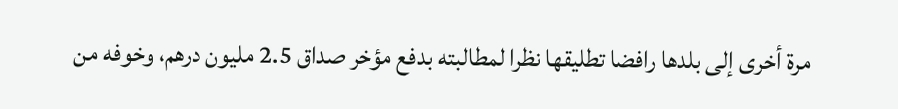مرة أخرى إلى بلدها رافضا تطليقها نظرا لمطالبته بدفع مؤخر صداق 2.5 مليون درهم، وخوفه من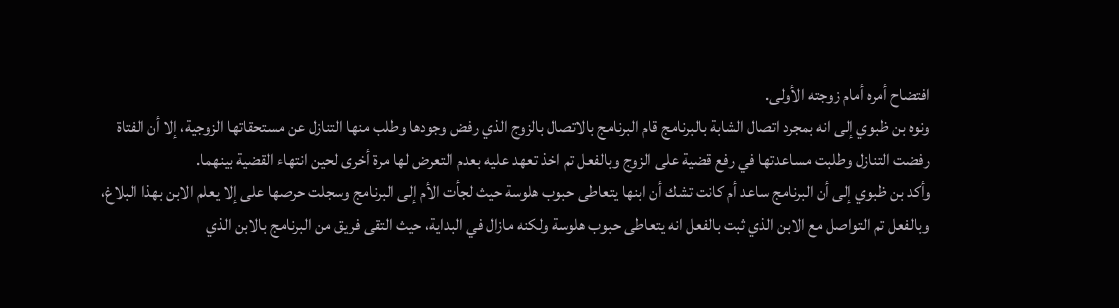افتضاح أمره أمام زوجته الأولى.
ونوه بن ظبوي إلى انه بمجرد اتصال الشابة بالبرنامج قام البرنامج بالاتصال بالزوج الذي رفض وجودها وطلب منها التنازل عن مستحقاتها الزوجية، إلا أن الفتاة رفضت التنازل وطلبت مساعدتها في رفع قضية على الزوج وبالفعل تم اخذ تعهد عليه بعدم التعرض لها مرة أخرى لحين انتهاء القضية بينهما.
وأكد بن ظبوي إلى أن البرنامج ساعد أم كانت تشك أن ابنها يتعاطى حبوب هلوسة حيث لجأت الأم إلى البرنامج وسجلت حرصها على إلا يعلم الابن بهذا البلاغ، وبالفعل تم التواصل مع الابن الذي ثبت بالفعل انه يتعاطى حبوب هلوسة ولكنه مازال في البداية، حيث التقى فريق من البرنامج بالابن الذي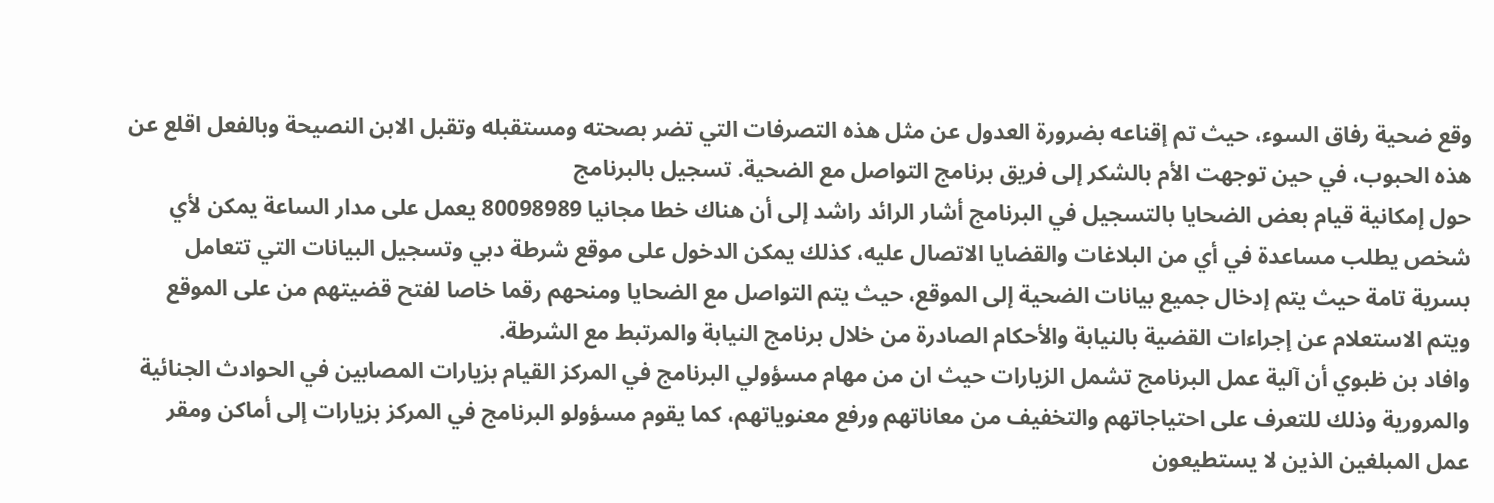وقع ضحية رفاق السوء، حيث تم إقناعه بضرورة العدول عن مثل هذه التصرفات التي تضر بصحته ومستقبله وتقبل الابن النصيحة وبالفعل اقلع عن هذه الحبوب، في حين توجهت الأم بالشكر إلى فريق برنامج التواصل مع الضحية. تسجيل بالبرنامج
حول إمكانية قيام بعض الضحايا بالتسجيل في البرنامج أشار الرائد راشد إلى أن هناك خطا مجانيا 80098989 يعمل على مدار الساعة يمكن لأي شخص يطلب مساعدة في أي من البلاغات والقضايا الاتصال عليه، كذلك يمكن الدخول على موقع شرطة دبي وتسجيل البيانات التي تتعامل بسرية تامة حيث يتم إدخال جميع بيانات الضحية إلى الموقع، حيث يتم التواصل مع الضحايا ومنحهم رقما خاصا لفتح قضيتهم من على الموقع ويتم الاستعلام عن إجراءات القضية بالنيابة والأحكام الصادرة من خلال برنامج النيابة والمرتبط مع الشرطة.
وافاد بن ظبوي أن آلية عمل البرنامج تشمل الزيارات حيث ان من مهام مسؤولي البرنامج في المركز القيام بزيارات المصابين في الحوادث الجنائية والمرورية وذلك للتعرف على احتياجاتهم والتخفيف من معاناتهم ورفع معنوياتهم، كما يقوم مسؤولو البرنامج في المركز بزيارات إلى أماكن ومقر عمل المبلغين الذين لا يستطيعون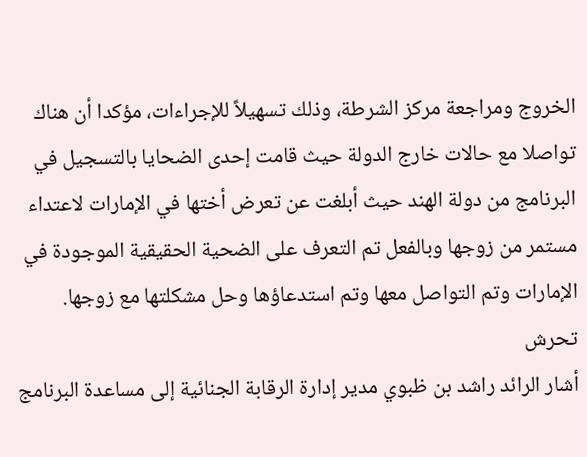الخروج ومراجعة مركز الشرطة، وذلك تسهيلاً للإجراءات، مؤكدا أن هناك تواصلا مع حالات خارج الدولة حيث قامت إحدى الضحايا بالتسجيل في البرنامج من دولة الهند حيث أبلغت عن تعرض أختها في الإمارات لاعتداء مستمر من زوجها وبالفعل تم التعرف على الضحية الحقيقية الموجودة في الإمارات وتم التواصل معها وتم استدعاؤها وحل مشكلتها مع زوجها. تحرش
أشار الرائد راشد بن ظبوي مدير إدارة الرقابة الجنائية إلى مساعدة البرنامج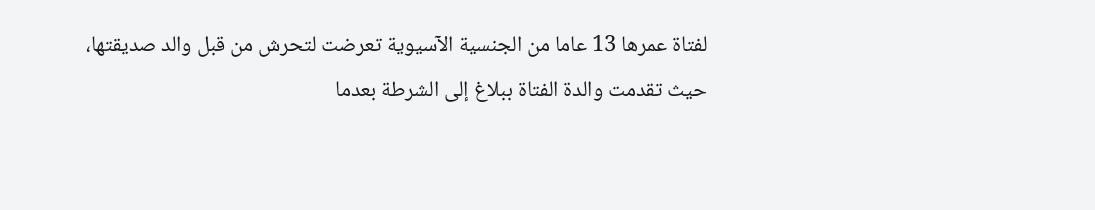لفتاة عمرها 13 عاما من الجنسية الآسيوية تعرضت لتحرش من قبل والد صديقتها، حيث تقدمت والدة الفتاة ببلاغ إلى الشرطة بعدما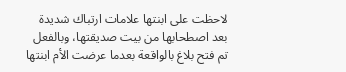لاحظت على ابنتها علامات ارتباك شديدة بعد اصطحابها من بيت صديقتها، وبالفعل تم فتح بلاغ بالواقعة بعدما عرضت الأم ابنتها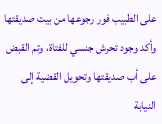على الطبيب فور رجوعها من بيت صديقتها وأكد وجود تحرش جنسي للفتاة، وتم القبض على أب صديقتها وتحويل القضية إلى النيابة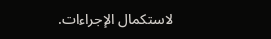لاستكمال الإجراءات.